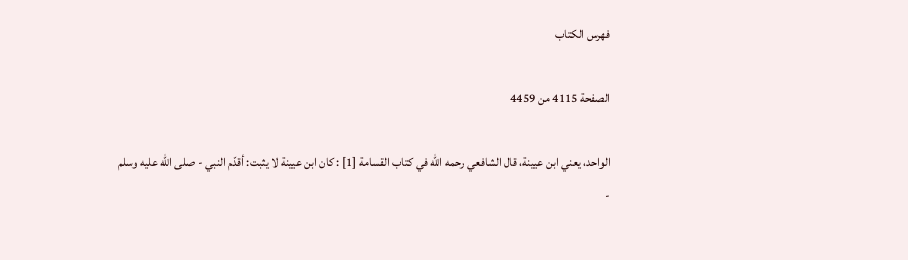فهرس الكتاب

الصفحة 4115 من 4459

الواحد، يعني ابن عيينة، قال الشافعي رحمه الله في كتاب القسامة [1] : كان ابن عيينة لا يثبت: أقدّم النبي - صلى الله عليه وسلم -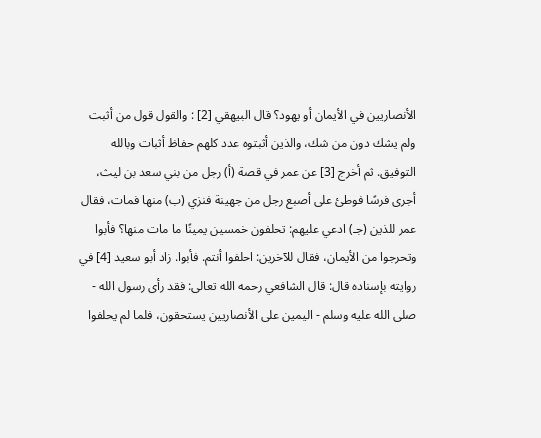الأنصاريين في الأيمان أو يهود؟ قال البيهقي [2] : والقول قول من أثبت ولم يشك دون من شك، والذين أثبتوه عدد كلهم حفاظ أثبات وبالله التوفيق. ثم أخرج [3] عن عمر في قصة (أ) رجل من بني سعد بن ليث، أجرى فرسًا فوطئ على أصبع رجل من جهينة فنزي (ب) منها فمات، فقال عمر للذين (جـ) ادعي عليهم: تحلفون خمسين يمينًا ما مات منها؟ فأبوا وتحرجوا من الأيمان، فقال للآخرين: احلفوا أنتم. فأبوا. زاد أبو سعيد [4] في روايته بإسناده قال: قال الشافعي رحمه الله تعالى: فقد رأى رسول الله - صلى الله عليه وسلم - اليمين على الأنصاريين يستحقون، فلما لم يحلفوا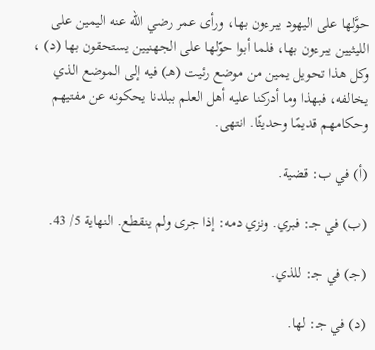حوَّلها على اليهود يبرءون بها، ورأى عمر رضي الله عنه اليمين على الليثيين يبرءون بها، فلما أبوا حوّلها على الجهنيين يستحقون بها (د) ، وكل هذا تحويل يمين من موضع رئيت (هـ) فيه إلى الموضع الذي يخالفه، فبهذا وما أدركنا عليه أهل العلم ببلدنا يحكونه عن مفتيهم وحكامهم قديمًا وحديثًا. انتهى.

(أ) في ب: قضية.

(ب) في جـ: فبري. ونزي دمه: إذا جرى ولم ينقطع. النهاية 5/ 43.

(جـ) في جـ: للذي.

(د) في جـ: لها.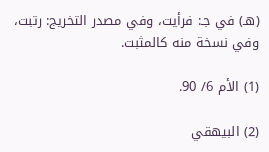(هـ) في جـ: فرأيت، وفي مصدر التخريج: رتبت، وفي نسخة منه كالمثبت.

(1) الأم 6/ 90.

(2) البيهقي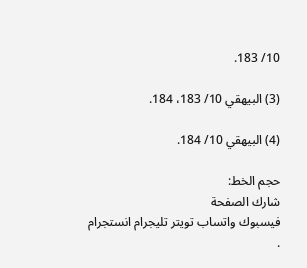10/ 183.

(3) البيهقي 10/ 183، 184.

(4) البيهقي 10/ 184.

حجم الخط:
شارك الصفحة
فيسبوك واتساب تويتر تليجرام انستجرام
.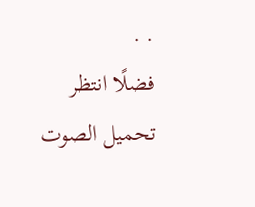. .
فضلًا انتظر تحميل الصوت